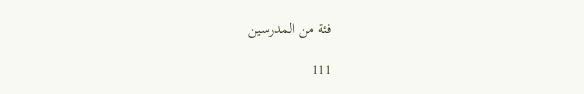فئة من المدرسين

111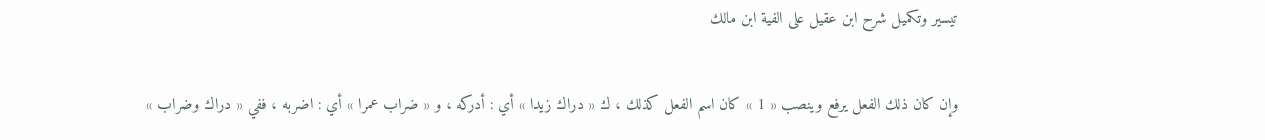تيسير وتكميل شرح ابن عقيل على الفية ابن مالك

وإن كان ذلك الفعل يرفع وينصب « 1 » كان اسم الفعل كذلك ، ك « دراك زيدا » أي : أدركه ، و « ضراب عمرا » أي : اضربه ، ففي « دراك وضراب »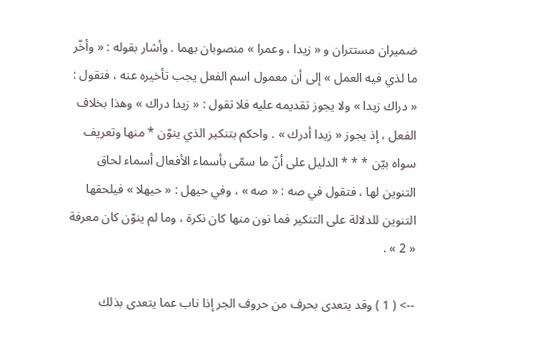ضميران مستتران و « زيدا ، وعمرا » منصوبان بهما . وأشار بقوله : « وأخّر ما لذي فيه العمل » إلى أن معمول اسم الفعل يجب تأخيره عنه ، فتقول : « دراك زيدا » ولا يجوز تقديمه عليه فلا تقول : « زيدا دراك » وهذا بخلاف الفعل ، إذ يجوز « زيدا أدرك » . واحكم بتنكير الذي ينوّن * منها وتعريف سواه بيّن * * * الدليل على أنّ ما سمّى بأسماء الأفعال أسماء لحاق التنوين لها ، فتقول في صه : « صه » ، وفي حيهل : « حيهلا » فيلحقها التنوين للدلالة على التنكير فما نون منها كان نكرة ، وما لم ينوّن كان معرفة « 2 » .

--> ( 1 ) وقد يتعدى بحرف من حروف الجر إذا ناب عما يتعدى بذلك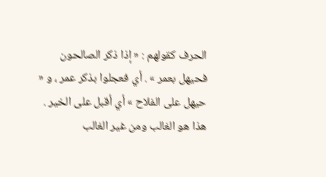الحرف كقولهم : « إذا ذكر الصالحون فحيهل بعمر » . أي فعجلوا بذكر عمر ، و « حيهل على الفلاح » أي أقبل على الخير . هذا هو الغالب ومن غير الغالب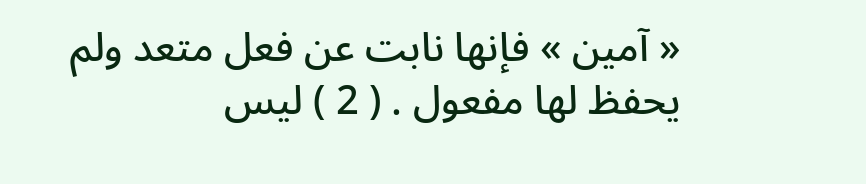« آمين » فإنها نابت عن فعل متعد ولم يحفظ لها مفعول . ( 2 ) ليس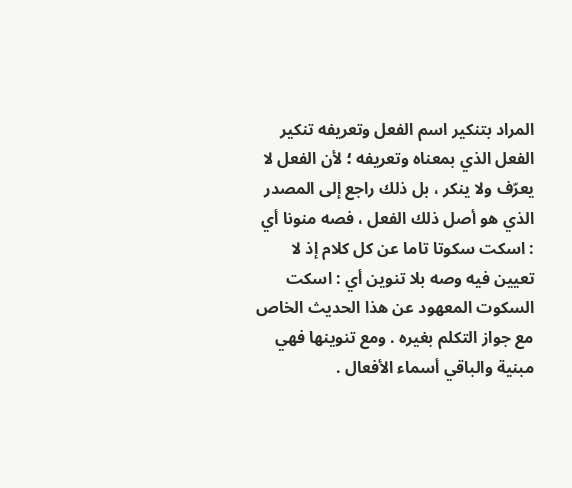المراد بتنكير اسم الفعل وتعريفه تنكير الفعل الذي بمعناه وتعريفه ؛ لأن الفعل لا يعرّف ولا ينكر ، بل ذلك راجع إلى المصدر الذي هو أصل ذلك الفعل ، فصه منونا أي : اسكت سكوتا تاما عن كل كلام إذ لا تعيين فيه وصه بلا تنوين أي : اسكت السكوت المعهود عن هذا الحديث الخاص مع جواز التكلم بغيره . ومع تنوينها فهي مبنية والباقي أسماء الأفعال .